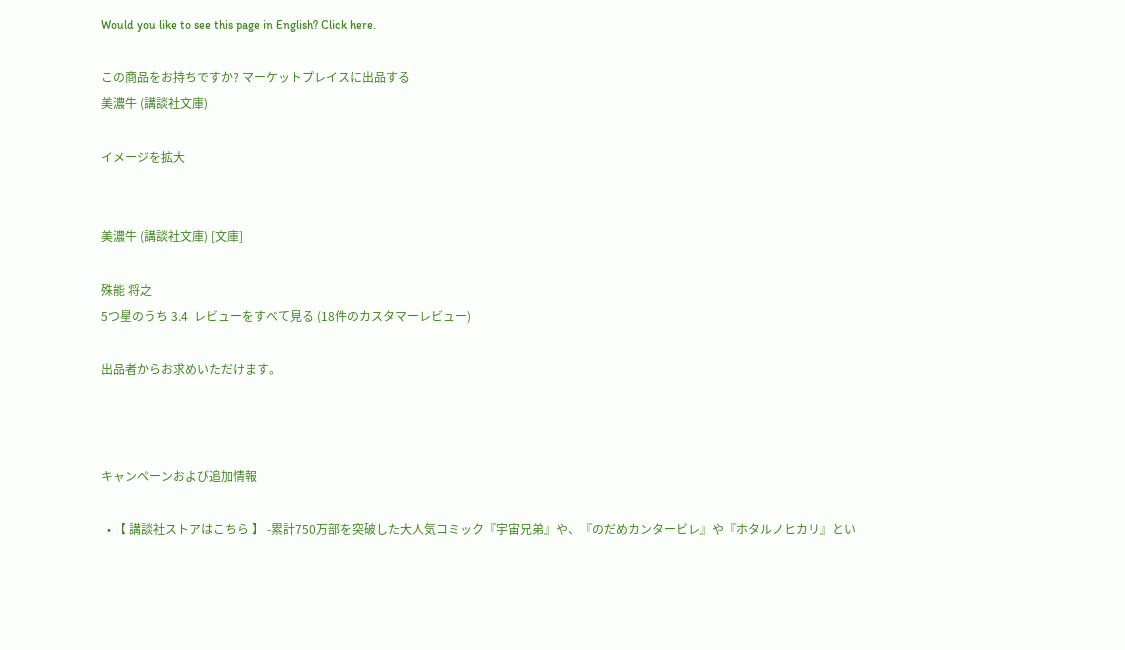Would you like to see this page in English? Click here.

この商品をお持ちですか? マーケットプレイスに出品する
美濃牛 (講談社文庫)

イメージを拡大


美濃牛 (講談社文庫) [文庫]

殊能 将之
5つ星のうち 3.4  レビューをすべて見る (18件のカスタマーレビュー)

出品者からお求めいただけます。



キャンペーンおよび追加情報

  • 【 講談社ストアはこちら 】 -累計750万部を突破した大人気コミック『宇宙兄弟』や、『のだめカンタービレ』や『ホタルノヒカリ』とい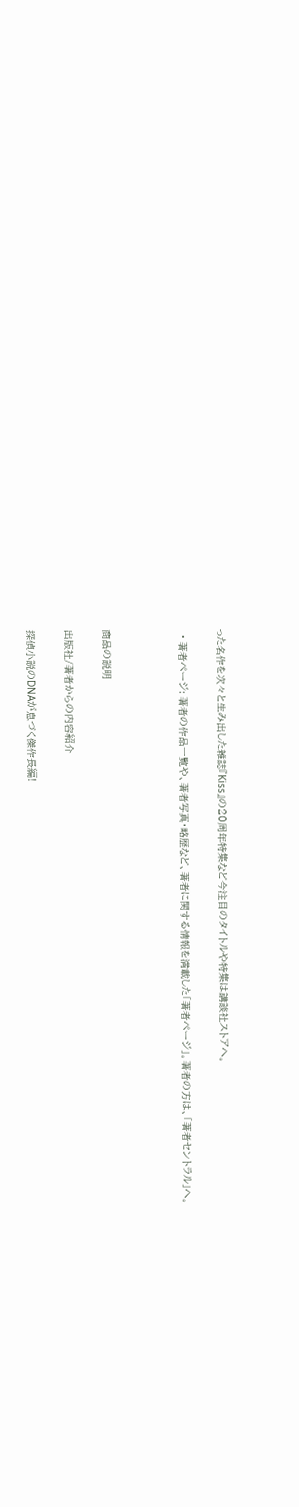った名作を次々と生み出した雑誌『Kiss』の20周年特集など今注目のタイトルや特集は講談社ストアへ。

  • 著者ページ: 著者の作品一覧や、著者写真・略歴など、著者に関する情報を満載した「著者ページ」。著者の方は、「著者セントラル」へ。



商品の説明

出版社/著者からの内容紹介

探偵小説のDNAが息づく傑作長編!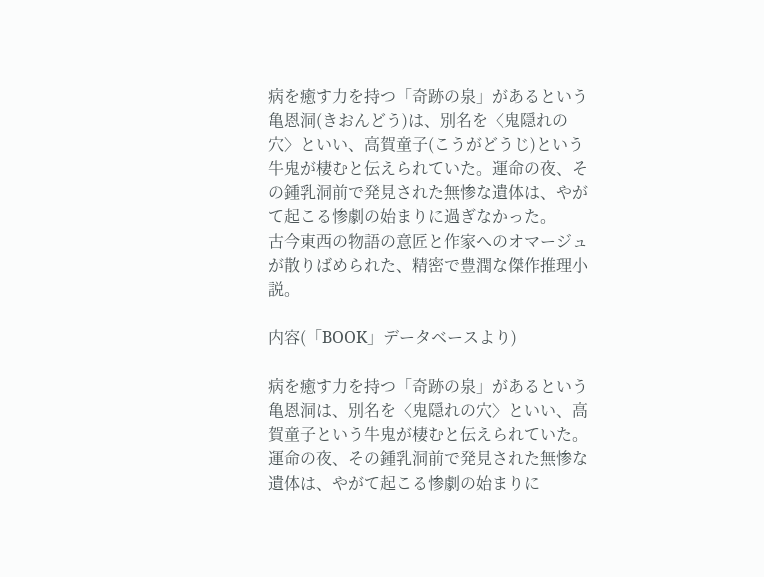病を癒す力を持つ「奇跡の泉」があるという亀恩洞(きおんどう)は、別名を〈鬼隠れの穴〉といい、高賀童子(こうがどうじ)という牛鬼が棲むと伝えられていた。運命の夜、その鍾乳洞前で発見された無惨な遺体は、やがて起こる惨劇の始まりに過ぎなかった。
古今東西の物語の意匠と作家へのオマージュが散りばめられた、精密で豊潤な傑作推理小説。

内容(「BOOK」データベースより)

病を癒す力を持つ「奇跡の泉」があるという亀恩洞は、別名を〈鬼隠れの穴〉といい、高賀童子という牛鬼が棲むと伝えられていた。運命の夜、その鍾乳洞前で発見された無惨な遺体は、やがて起こる惨劇の始まりに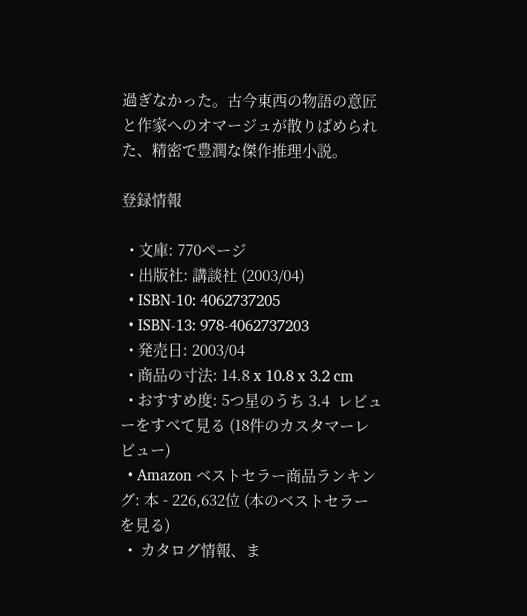過ぎなかった。古今東西の物語の意匠と作家へのオマージュが散りばめられた、精密で豊潤な傑作推理小説。

登録情報

  • 文庫: 770ページ
  • 出版社: 講談社 (2003/04)
  • ISBN-10: 4062737205
  • ISBN-13: 978-4062737203
  • 発売日: 2003/04
  • 商品の寸法: 14.8 x 10.8 x 3.2 cm
  • おすすめ度: 5つ星のうち 3.4  レビューをすべて見る (18件のカスタマーレビュー)
  • Amazon ベストセラー商品ランキング: 本 - 226,632位 (本のベストセラーを見る)
  •  カタログ情報、ま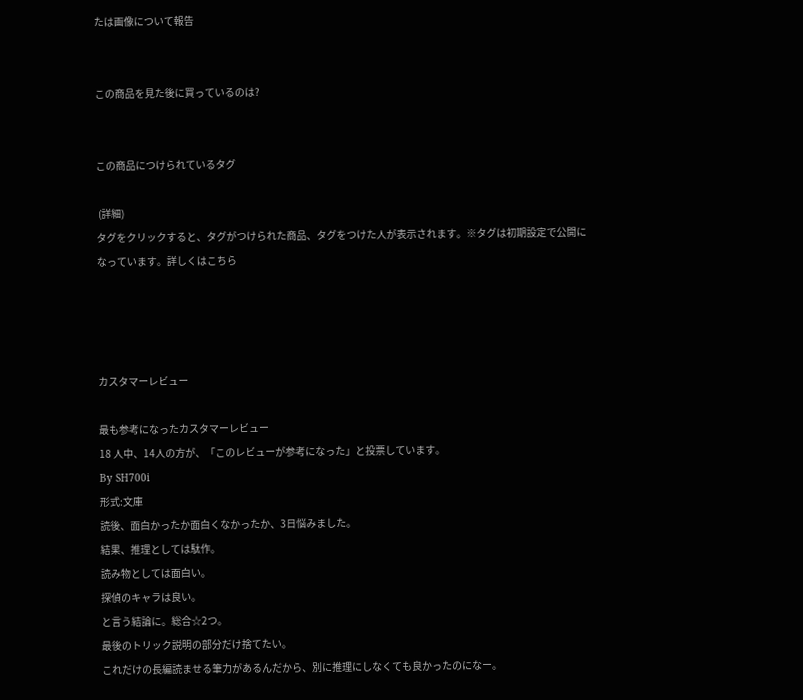たは画像について報告


この商品を見た後に買っているのは?


この商品につけられているタグ

 (詳細)
タグをクリックすると、タグがつけられた商品、タグをつけた人が表示されます。※タグは初期設定で公開になっています。詳しくはこちら




カスタマーレビュー

最も参考になったカスタマーレビュー
18 人中、14人の方が、「このレビューが参考になった」と投票しています。
By SH700i
形式:文庫
読後、面白かったか面白くなかったか、3日悩みました。
結果、推理としては駄作。
読み物としては面白い。
探偵のキャラは良い。
と言う結論に。総合☆2つ。
最後のトリック説明の部分だけ捨てたい。
これだけの長編読ませる筆力があるんだから、別に推理にしなくても良かったのになー。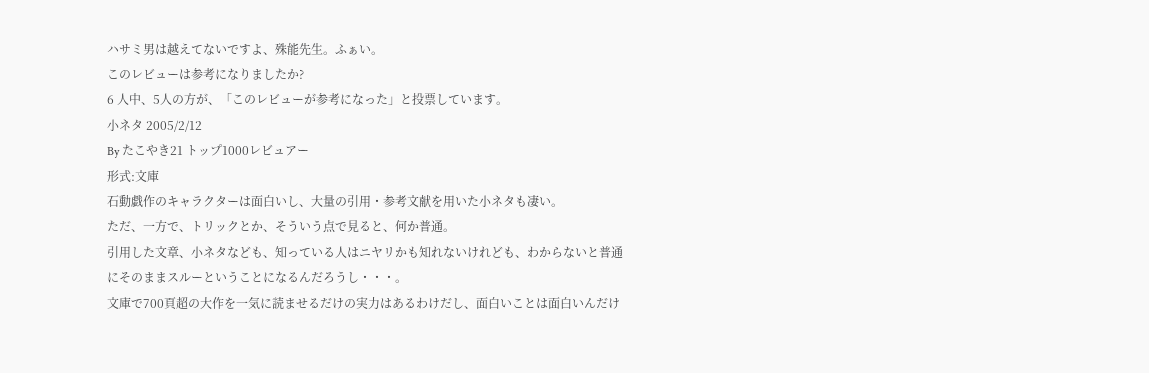ハサミ男は越えてないですよ、殊能先生。ふぁい。
このレビューは参考になりましたか?
6 人中、5人の方が、「このレビューが参考になった」と投票しています。
小ネタ 2005/2/12
By たこやき21 トップ1000レビュアー
形式:文庫
石動戯作のキャラクターは面白いし、大量の引用・参考文献を用いた小ネタも凄い。
ただ、一方で、トリックとか、そういう点で見ると、何か普通。
引用した文章、小ネタなども、知っている人はニヤリかも知れないけれども、わからないと普通にそのままスルーということになるんだろうし・・・。
文庫で700頁超の大作を一気に読ませるだけの実力はあるわけだし、面白いことは面白いんだけ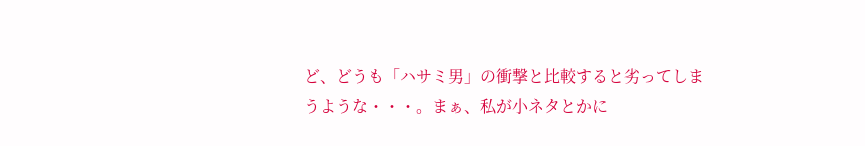ど、どうも「ハサミ男」の衝撃と比較すると劣ってしまうような・・・。まぁ、私が小ネタとかに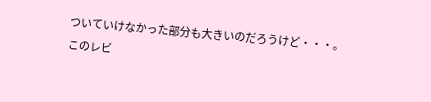ついていけなかった部分も大きいのだろうけど・・・。
このレビ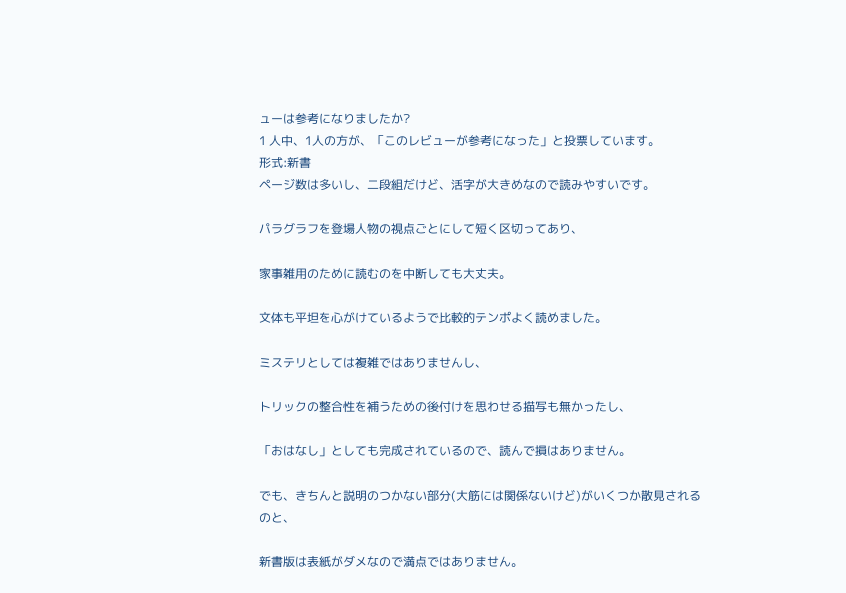ューは参考になりましたか?
1 人中、1人の方が、「このレビューが参考になった」と投票しています。
形式:新書
ページ数は多いし、二段組だけど、活字が大きめなので読みやすいです。

パラグラフを登場人物の視点ごとにして短く区切ってあり、

家事雑用のために読むのを中断しても大丈夫。

文体も平坦を心がけているようで比較的テンポよく読めました。

ミステリとしては複雑ではありませんし、

トリックの整合性を補うための後付けを思わせる描写も無かったし、

「おはなし」としても完成されているので、読んで損はありません。

でも、きちんと説明のつかない部分(大筋には関係ないけど)がいくつか散見されるのと、

新書版は表紙がダメなので満点ではありません。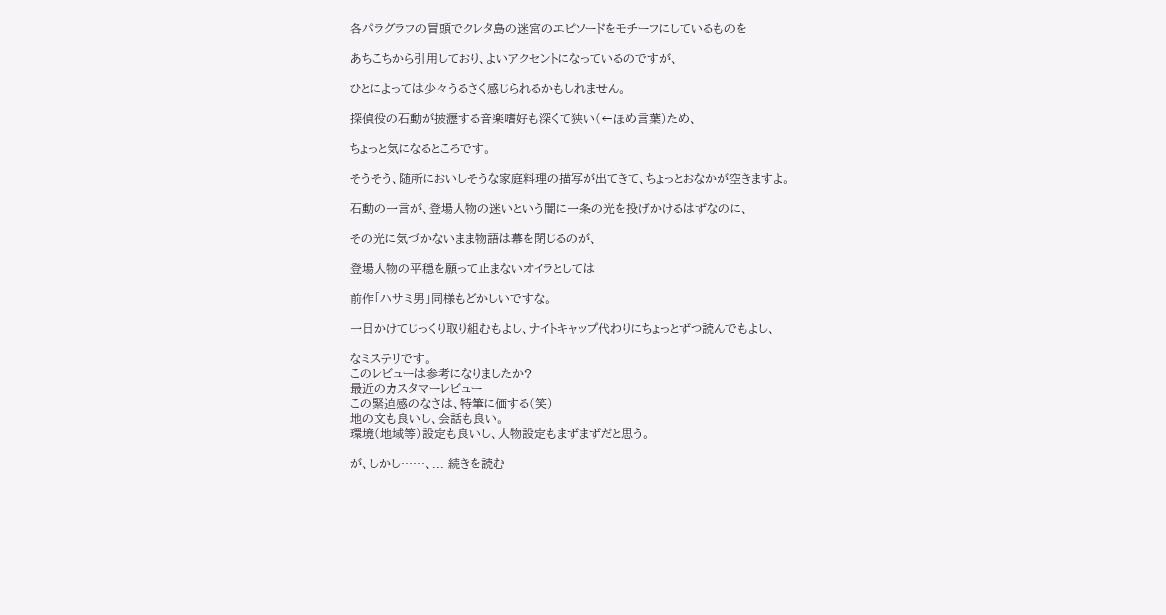各パラグラフの冒頭でクレタ島の迷宮のエピソードをモチーフにしているものを

あちこちから引用しており、よいアクセントになっているのですが、

ひとによっては少々うるさく感じられるかもしれません。

探偵役の石動が披瀝する音楽嗜好も深くて狭い(←ほめ言葉)ため、

ちょっと気になるところです。

そうそう、随所においしそうな家庭料理の描写が出てきて、ちょっとおなかが空きますよ。

石動の一言が、登場人物の迷いという闇に一条の光を投げかけるはずなのに、

その光に気づかないまま物語は幕を閉じるのが、

登場人物の平穏を願って止まないオイラとしては

前作「ハサミ男」同様もどかしいですな。

一日かけてじっくり取り組むもよし、ナイトキャップ代わりにちょっとずつ読んでもよし、

なミステリです。
このレビューは参考になりましたか?
最近のカスタマーレビュー
この緊迫感のなさは、特筆に価する(笑)
地の文も良いし、会話も良い。
環境(地域等)設定も良いし、人物設定もまずまずだと思う。

が、しかし……、... 続きを読む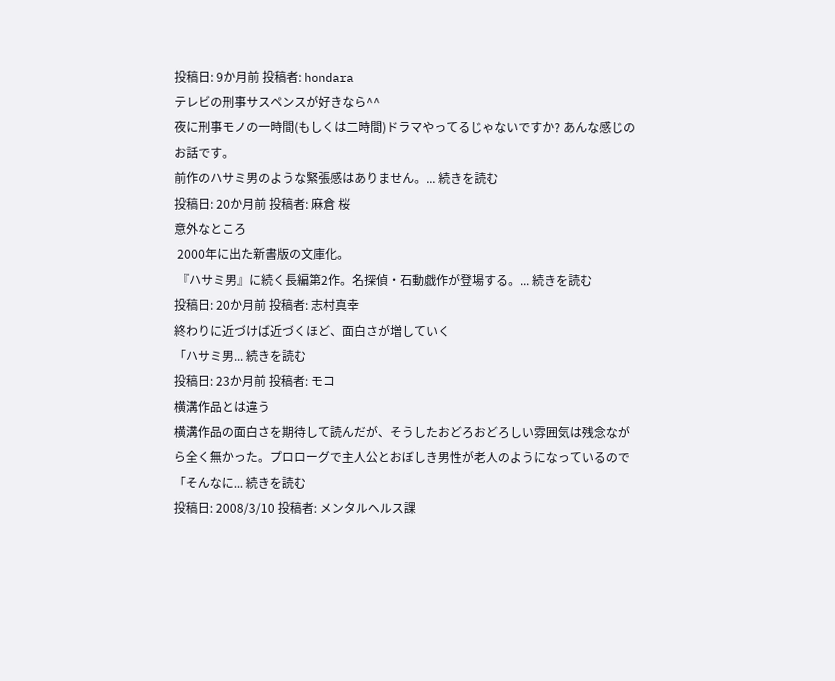投稿日: 9か月前 投稿者: hondara
テレビの刑事サスペンスが好きなら^^
夜に刑事モノの一時間(もしくは二時間)ドラマやってるじゃないですか? あんな感じのお話です。
前作のハサミ男のような緊張感はありません。... 続きを読む
投稿日: 20か月前 投稿者: 麻倉 桜
意外なところ
 2000年に出た新書版の文庫化。
 『ハサミ男』に続く長編第2作。名探偵・石動戯作が登場する。... 続きを読む
投稿日: 20か月前 投稿者: 志村真幸
終わりに近づけば近づくほど、面白さが増していく
「ハサミ男... 続きを読む
投稿日: 23か月前 投稿者: モコ
横溝作品とは違う
横溝作品の面白さを期待して読んだが、そうしたおどろおどろしい雰囲気は残念ながら全く無かった。プロローグで主人公とおぼしき男性が老人のようになっているので「そんなに... 続きを読む
投稿日: 2008/3/10 投稿者: メンタルヘルス課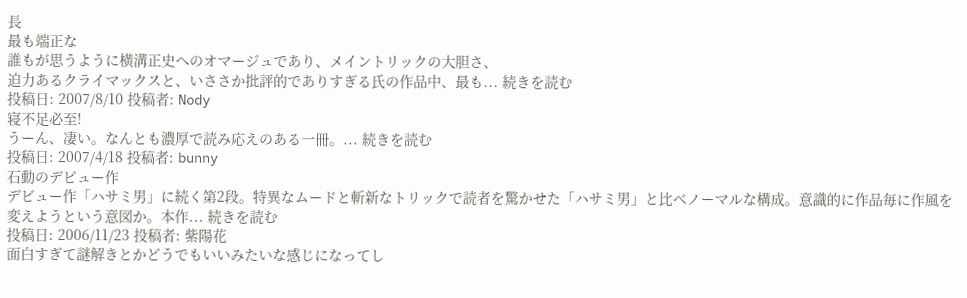長
最も端正な
誰もが思うように横溝正史へのオマージュであり、メイントリックの大胆さ、
迫力あるクライマックスと、いささか批評的でありすぎる氏の作品中、最も... 続きを読む
投稿日: 2007/8/10 投稿者: Nody
寝不足必至!
うーん、凄い。なんとも濃厚で読み応えのある一冊。... 続きを読む
投稿日: 2007/4/18 投稿者: bunny
石動のデビュー作
デビュー作「ハサミ男」に続く第2段。特異なムードと斬新なトリックで読者を驚かせた「ハサミ男」と比べノーマルな構成。意識的に作品毎に作風を変えようという意図か。本作... 続きを読む
投稿日: 2006/11/23 投稿者: 紫陽花
面白すぎて謎解きとかどうでもいいみたいな感じになってし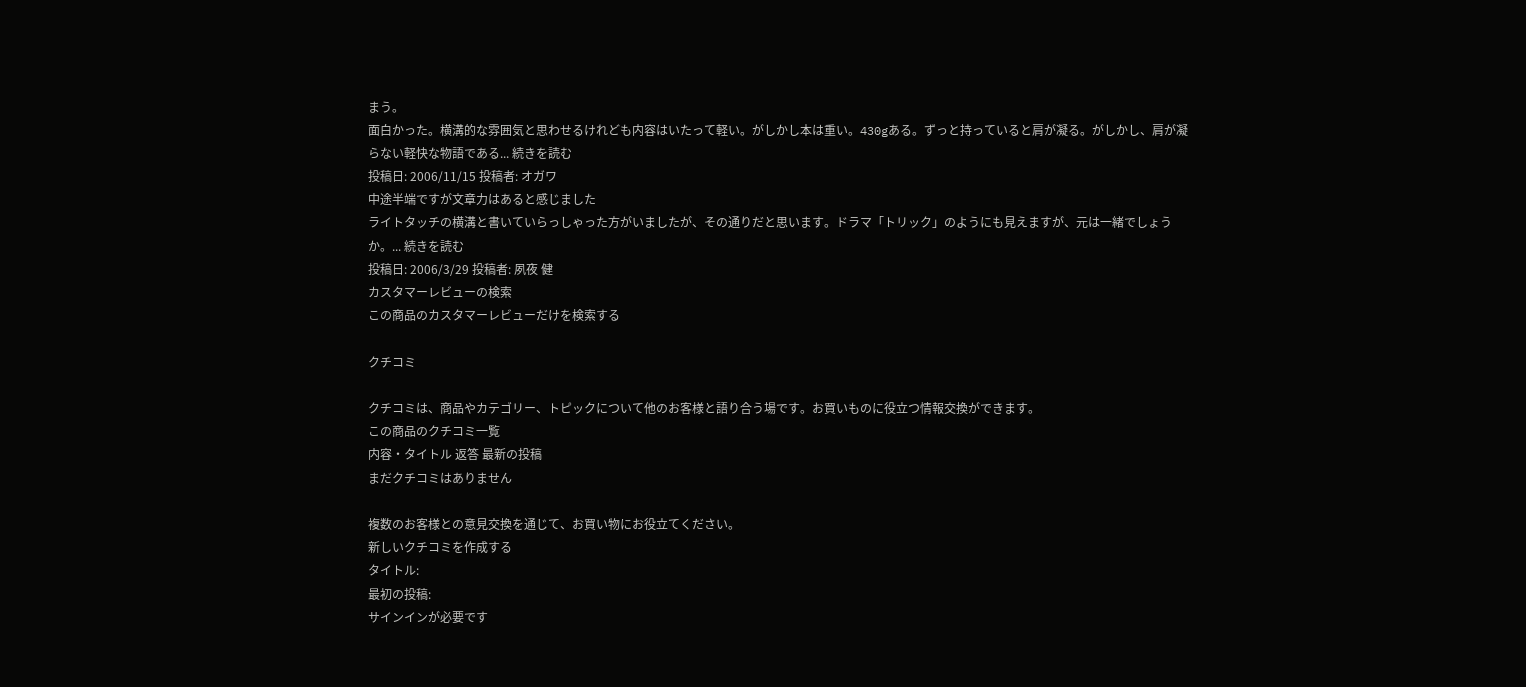まう。
面白かった。横溝的な雰囲気と思わせるけれども内容はいたって軽い。がしかし本は重い。430gある。ずっと持っていると肩が凝る。がしかし、肩が凝らない軽快な物語である... 続きを読む
投稿日: 2006/11/15 投稿者: オガワ
中途半端ですが文章力はあると感じました
ライトタッチの横溝と書いていらっしゃった方がいましたが、その通りだと思います。ドラマ「トリック」のようにも見えますが、元は一緒でしょうか。... 続きを読む
投稿日: 2006/3/29 投稿者: 夙夜 健
カスタマーレビューの検索
この商品のカスタマーレビューだけを検索する

クチコミ

クチコミは、商品やカテゴリー、トピックについて他のお客様と語り合う場です。お買いものに役立つ情報交換ができます。
この商品のクチコミ一覧
内容・タイトル 返答 最新の投稿
まだクチコミはありません

複数のお客様との意見交換を通じて、お買い物にお役立てください。
新しいクチコミを作成する
タイトル:
最初の投稿:
サインインが必要です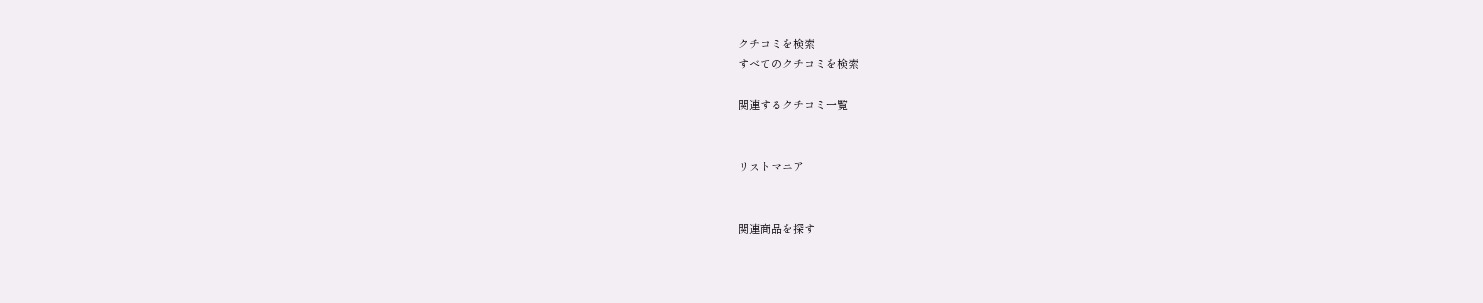クチコミを検索
すべてのクチコミを検索

関連するクチコミ一覧


リストマニア


関連商品を探す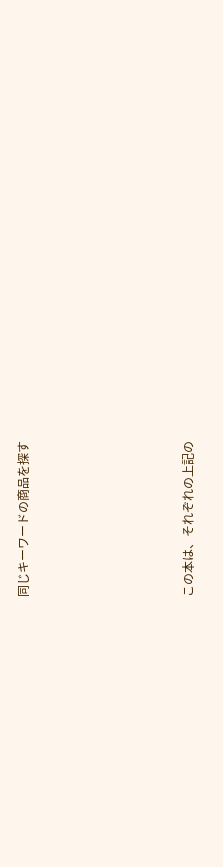同じキーワードの商品を探す










この本は、それぞれの上記の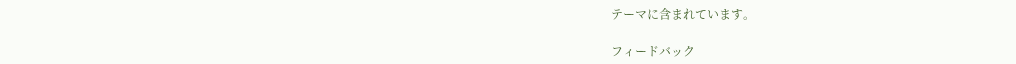テーマに含まれています。

フィードバック